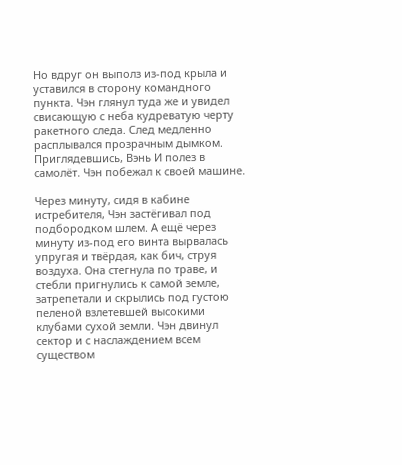Но вдруг он выполз из-под крыла и уставился в сторону командного пункта. Чэн глянул туда же и увидел свисающую с неба кудреватую черту ракетного следа. След медленно расплывался прозрачным дымком. Приглядевшись, Вэнь И полез в самолёт. Чэн побежал к своей машине.

Через минуту, сидя в кабине истребителя, Чэн застёгивал под подбородком шлем. А ещё через минуту из-под его винта вырвалась упругая и твёрдая, как бич, струя воздуха. Она стегнула по траве, и стебли пригнулись к самой земле, затрепетали и скрылись под густою пеленой взлетевшей высокими клубами сухой земли. Чэн двинул сектор и с наслаждением всем существом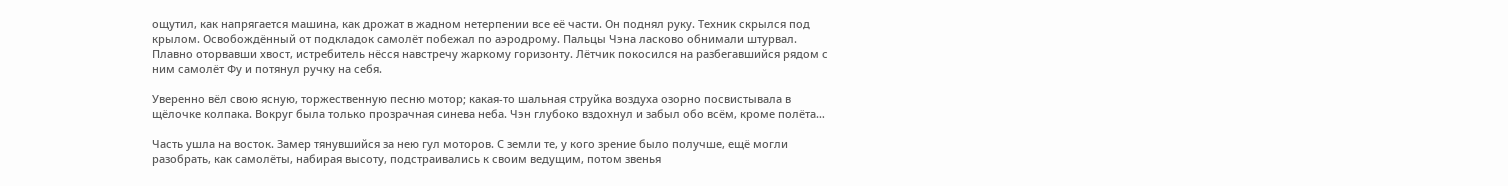ощутил, как напрягается машина, как дрожат в жадном нетерпении все её части. Он поднял руку. Техник скрылся под крылом. Освобождённый от подкладок самолёт побежал по аэродрому. Пальцы Чэна ласково обнимали штурвал. Плавно оторвавши хвост, истребитель нёсся навстречу жаркому горизонту. Лётчик покосился на разбегавшийся рядом с ним самолёт Фу и потянул ручку на себя.

Уверенно вёл свою ясную, торжественную песню мотор; какая-то шальная струйка воздуха озорно посвистывала в щёлочке колпака. Вокруг была только прозрачная синева неба. Чэн глубоко вздохнул и забыл обо всём, кроме полёта…

Часть ушла на восток. Замер тянувшийся за нею гул моторов. С земли те, у кого зрение было получше, ещё могли разобрать, как самолёты, набирая высоту, подстраивались к своим ведущим, потом звенья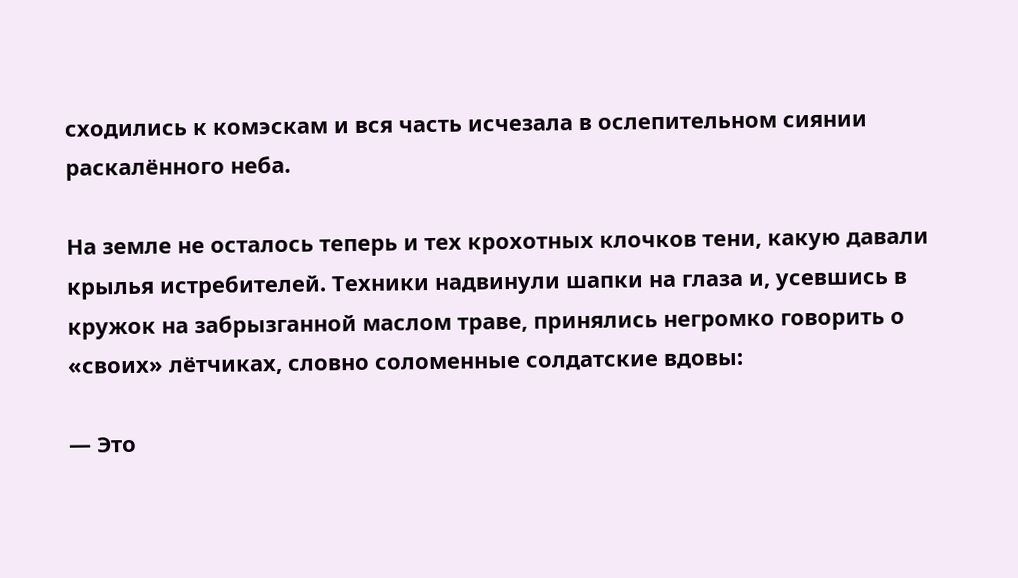сходились к комэскам и вся часть исчезала в ослепительном сиянии раскалённого неба.

На земле не осталось теперь и тех крохотных клочков тени, какую давали крылья истребителей. Техники надвинули шапки на глаза и, усевшись в кружок на забрызганной маслом траве, принялись негромко говорить о «своих» лётчиках, словно соломенные солдатские вдовы:

— Это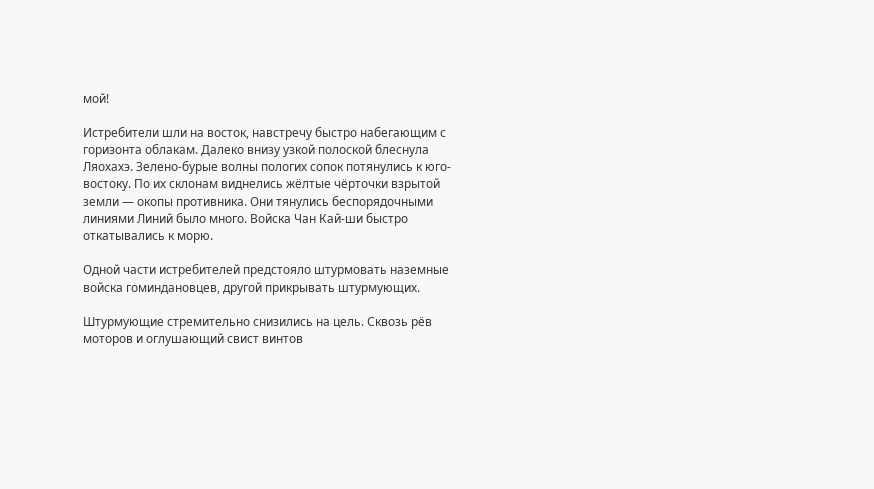мой!

Истребители шли на восток, навстречу быстро набегающим с горизонта облакам. Далеко внизу узкой полоской блеснула Ляохахэ. Зелено-бурые волны пологих сопок потянулись к юго-востоку. По их склонам виднелись жёлтые чёрточки взрытой земли — окопы противника. Они тянулись беспорядочными линиями Линий было много. Войска Чан Кай-ши быстро откатывались к морю.

Одной части истребителей предстояло штурмовать наземные войска гоминдановцев, другой прикрывать штурмующих.

Штурмующие стремительно снизились на цель. Сквозь рёв моторов и оглушающий свист винтов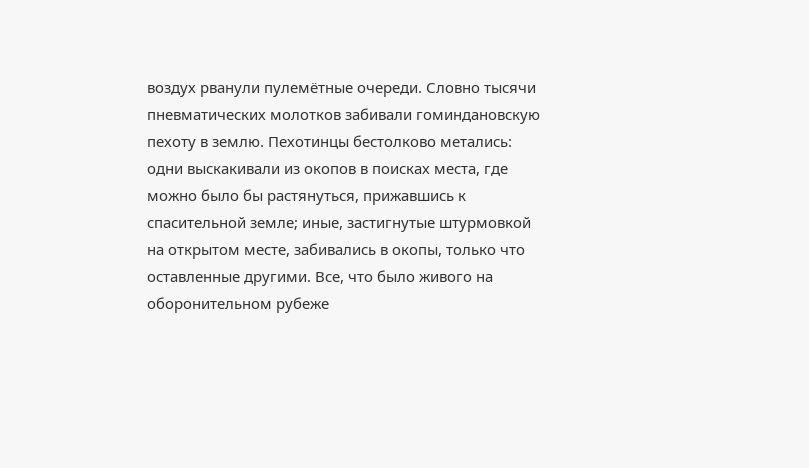воздух рванули пулемётные очереди. Словно тысячи пневматических молотков забивали гоминдановскую пехоту в землю. Пехотинцы бестолково метались: одни выскакивали из окопов в поисках места, где можно было бы растянуться, прижавшись к спасительной земле; иные, застигнутые штурмовкой на открытом месте, забивались в окопы, только что оставленные другими. Все, что было живого на оборонительном рубеже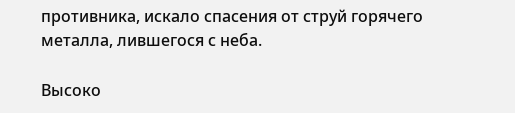противника, искало спасения от струй горячего металла, лившегося с неба.

Высоко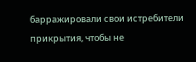барражировали свои истребители прикрытия, чтобы не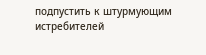подпустить к штурмующим истребителей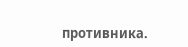противника.